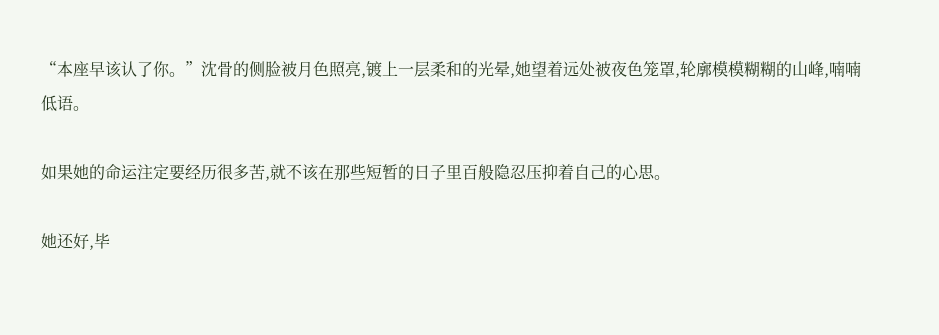“本座早该认了你。”沈骨的侧脸被月色照亮,镀上一层柔和的光晕,她望着远处被夜色笼罩,轮廓模模糊糊的山峰,喃喃低语。

如果她的命运注定要经历很多苦,就不该在那些短暂的日子里百般隐忍压抑着自己的心思。

她还好,毕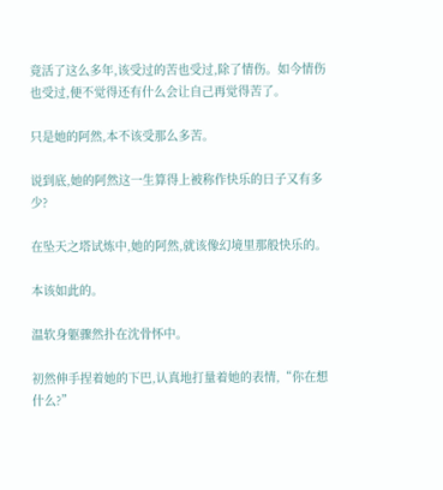竟活了这么多年,该受过的苦也受过,除了情伤。如今情伤也受过,便不觉得还有什么会让自己再觉得苦了。

只是她的阿然,本不该受那么多苦。

说到底,她的阿然这一生算得上被称作快乐的日子又有多少?

在坠天之塔试炼中,她的阿然,就该像幻境里那般快乐的。

本该如此的。

温软身躯骤然扑在沈骨怀中。

初然伸手捏着她的下巴,认真地打量着她的表情,“你在想什么?”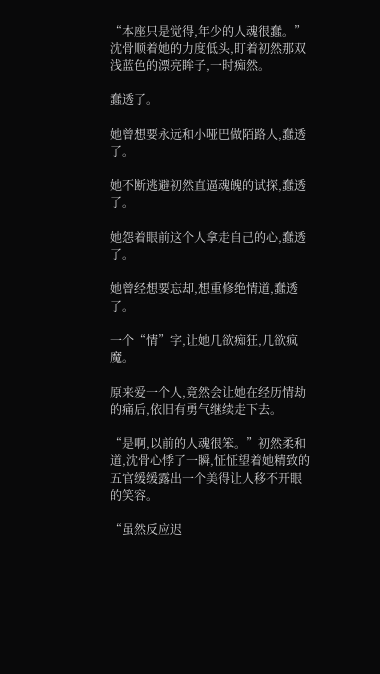“本座只是觉得,年少的人魂很蠢。”沈骨顺着她的力度低头,盯着初然那双浅蓝色的漂亮眸子,一时痴然。

蠢透了。

她曾想要永远和小哑巴做陌路人,蠢透了。

她不断逃避初然直逼魂魄的试探,蠢透了。

她怨着眼前这个人拿走自己的心,蠢透了。

她曾经想要忘却,想重修绝情道,蠢透了。

一个“情”字,让她几欲痴狂,几欲疯魔。

原来爱一个人,竟然会让她在经历情劫的痛后,依旧有勇气继续走下去。

“是啊,以前的人魂很笨。”初然柔和道,沈骨心悸了一瞬,怔怔望着她精致的五官缓缓露出一个美得让人移不开眼的笑容。

“虽然反应迟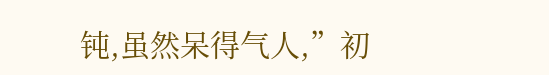钝,虽然呆得气人,”初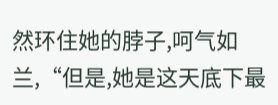然环住她的脖子,呵气如兰,“但是,她是这天底下最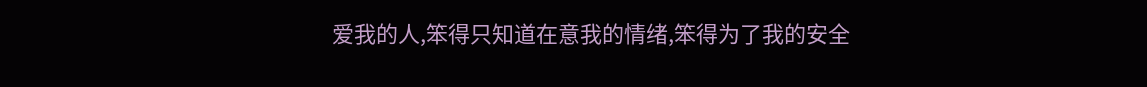爱我的人,笨得只知道在意我的情绪,笨得为了我的安全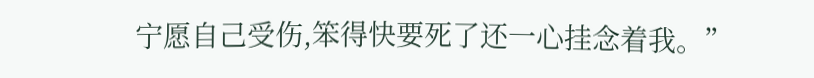宁愿自己受伤,笨得快要死了还一心挂念着我。”